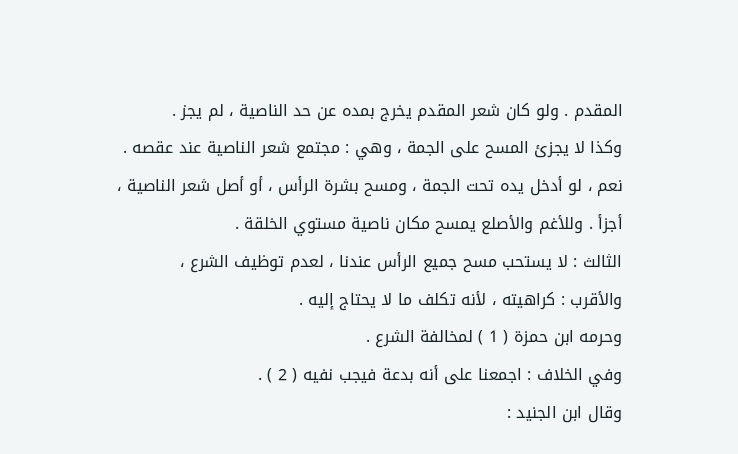المقدم . ولو كان شعر المقدم يخرج بمده عن حد الناصية ، لم يجز .
وكذا لا يجزئ المسح على الجمة ، وهي : مجتمع شعر الناصية عند عقصه .
نعم ، لو أدخل يده تحت الجمة ، ومسح بشرة الرأس ، أو أصل شعر الناصية ،
أجزأ . وللأغم والأصلع يمسح مكان ناصية مستوي الخلقة .
الثالث : لا يستحب مسح جميع الرأس عندنا ، لعدم توظيف الشرع ،
والأقرب : كراهيته ، لأنه تكلف ما لا يحتاج إليه .
وحرمه ابن حمزة ( 1 ) لمخالفة الشرع .
وفي الخلاف : اجمعنا على أنه بدعة فيجب نفيه ( 2 ) .
وقال ابن الجنيد :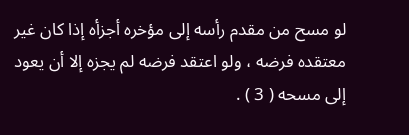لو مسح من مقدم رأسه إلى مؤخره أجزأه إذا كان غير
معتقده فرضه ، ولو اعتقد فرضه لم يجزه إلا أن يعود إلى مسحه ( 3 ) .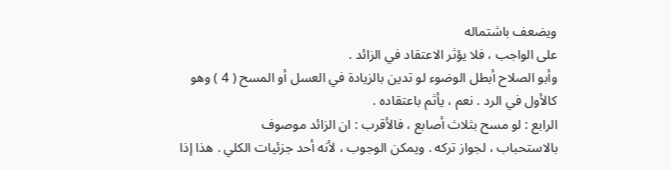ويضعف باشتماله
على الواجب ، فلا يؤثر الاعتقاد في الزائد .
وأبو الصلاح أبطل الوضوء لو تدين بالزيادة في العسل أو المسح ( 4 ) وهو
كالأول في الرد . نعم ، يأثم باعتقاده .
الرابع : لو مسح بثلاث أصابع ، فالأقرب : ان الزائد موصوف
بالاستحباب ، لجواز تركه . ويمكن الوجوب ، لأنه أحد جزئيات الكلي . هذا إذا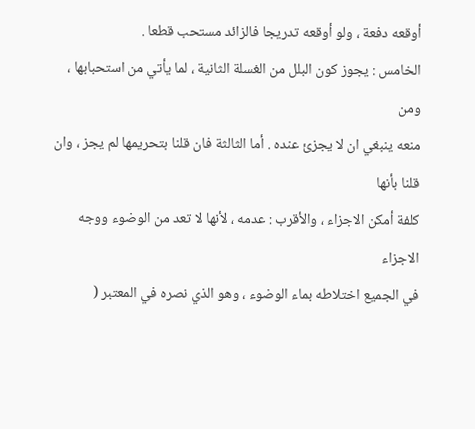أوقعه دفعة ، ولو أوقعه تدريجا فالزائد مستحب قطعا .
الخامس : يجوز كون البلل من الغسلة الثانية ، لما يأتي من استحبابها ، ومن
منعه ينبغي ان لا يجزئ عنده . أما الثالثة فان قلنا بتحريمها لم يجز ، وان قلنا بأنها
كلفة أمكن الاجزاء ، والأقرب : عدمه ، لأنها لا تعد من الوضوء ووجه الاجزاء
في الجميع اختلاطه بماء الوضوء ، وهو الذي نصره في المعتبر (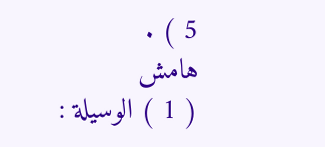5 ) .
هامش
( 1 ) الوسيلة :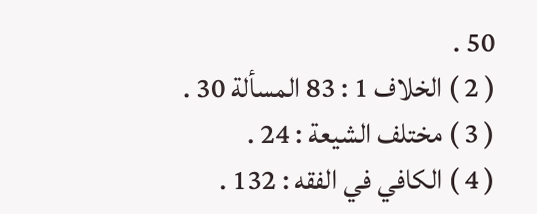50 .
( 2 ) الخلاف 1 : 83 المسألة 30 .
( 3 ) مختلف الشيعة : 24 .
( 4 ) الكافي في الفقه : 132 .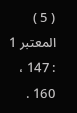( 5 ) المعتبر 1 : 147 ، 160 .